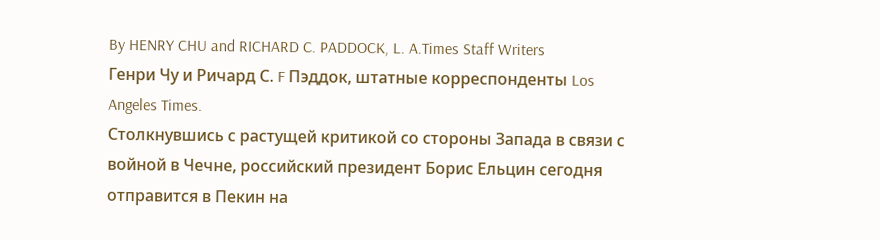By HENRY CHU and RICHARD C. PADDOCK, L. A.Times Staff Writers
Генри Чу и Ричард С. F Пэддок, штатные корреспонденты Los Angeles Times.
Столкнувшись с растущей критикой со стороны Запада в связи с войной в Чечне, российский президент Борис Ельцин сегодня отправится в Пекин на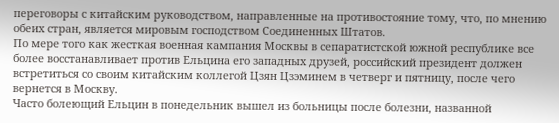переговоры с китайским руководством, направленные на противостояние тому, что, по мнению обеих стран, является мировым господством Соединенных Штатов.
По мере того как жесткая военная кампания Москвы в сепаратистской южной республике все более восстанавливает против Ельцина его западных друзей, российский президент должен встретиться со своим китайским коллегой Цзян Цзэминем в четверг и пятницу, после чего вернется в Москву.
Часто болеющий Ельцин в понедельник вышел из больницы после болезни, названной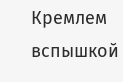Кремлем вспышкой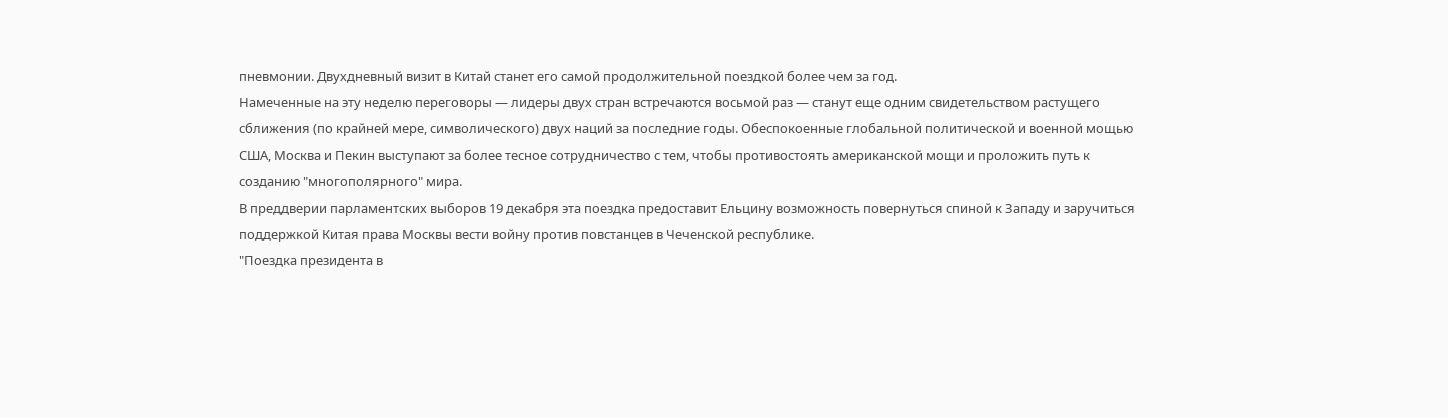пневмонии. Двухдневный визит в Китай станет его самой продолжительной поездкой более чем за год.
Намеченные на эту неделю переговоры — лидеры двух стран встречаются восьмой раз — станут еще одним свидетельством растущего сближения (по крайней мере, символического) двух наций за последние годы. Обеспокоенные глобальной политической и военной мощью США, Москва и Пекин выступают за более тесное сотрудничество с тем, чтобы противостоять американской мощи и проложить путь к созданию "многополярного" мира.
В преддверии парламентских выборов 19 декабря эта поездка предоставит Ельцину возможность повернуться спиной к Западу и заручиться поддержкой Китая права Москвы вести войну против повстанцев в Чеченской республике.
"Поездка президента в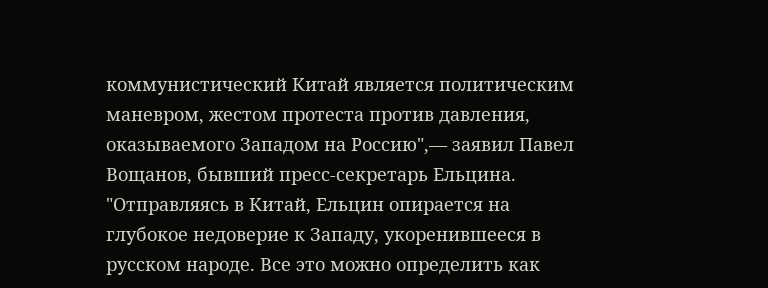коммунистический Китай является политическим маневром, жестом протеста против давления, оказываемого Западом на Россию",— заявил Павел Вощанов, бывший пресс-секретарь Ельцина. "Отправляясь в Китай, Ельцин опирается на глубокое недоверие к Западу, укоренившееся в русском народе. Все это можно определить как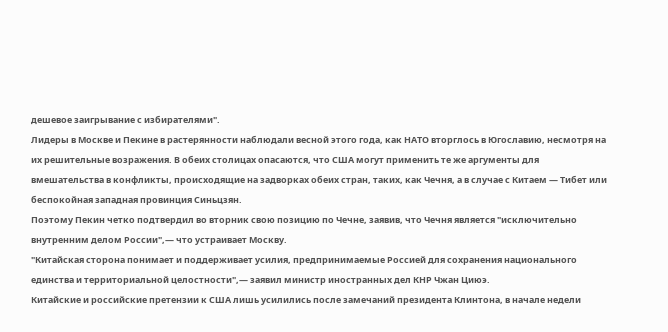дешевое заигрывание с избирателями".
Лидеры в Москве и Пекине в растерянности наблюдали весной этого года, как НАТО вторглось в Югославию, несмотря на их решительные возражения. В обеих столицах опасаются, что США могут применить те же аргументы для вмешательства в конфликты, происходящие на задворках обеих стран, таких, как Чечня, а в случае с Китаем — Тибет или беспокойная западная провинция Синьцзян.
Поэтому Пекин четко подтвердил во вторник свою позицию по Чечне, заявив, что Чечня является "исключительно внутренним делом России",— что устраивает Москву.
"Китайская сторона понимает и поддерживает усилия, предпринимаемые Россией для сохранения национального единства и территориальной целостности",— заявил министр иностранных дел КНР Чжан Циюэ.
Китайские и российские претензии к США лишь усилились после замечаний президента Клинтона, в начале недели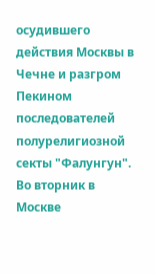осудившего действия Москвы в Чечне и разгром Пекином последователей полурелигиозной секты "Фалунгун".
Во вторник в Москве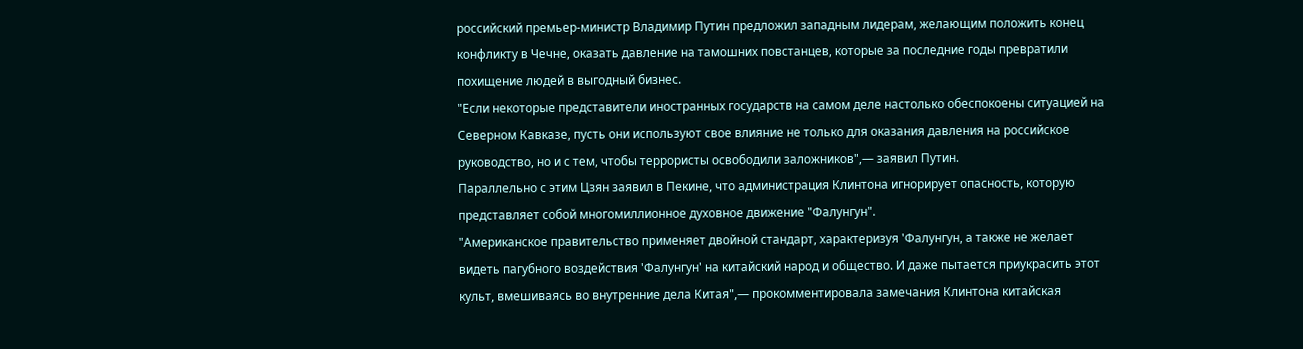российский премьер-министр Владимир Путин предложил западным лидерам, желающим положить конец конфликту в Чечне, оказать давление на тамошних повстанцев, которые за последние годы превратили похищение людей в выгодный бизнес.
"Если некоторые представители иностранных государств на самом деле настолько обеспокоены ситуацией на Северном Кавказе, пусть они используют свое влияние не только для оказания давления на российское руководство, но и с тем, чтобы террористы освободили заложников",— заявил Путин.
Параллельно с этим Цзян заявил в Пекине, что администрация Клинтона игнорирует опасность, которую представляет собой многомиллионное духовное движение "Фалунгун".
"Американское правительство применяет двойной стандарт, характеризуя 'Фалунгун, а также не желает видеть пагубного воздействия 'Фалунгун' на китайский народ и общество. И даже пытается приукрасить этот культ, вмешиваясь во внутренние дела Китая",— прокомментировала замечания Клинтона китайская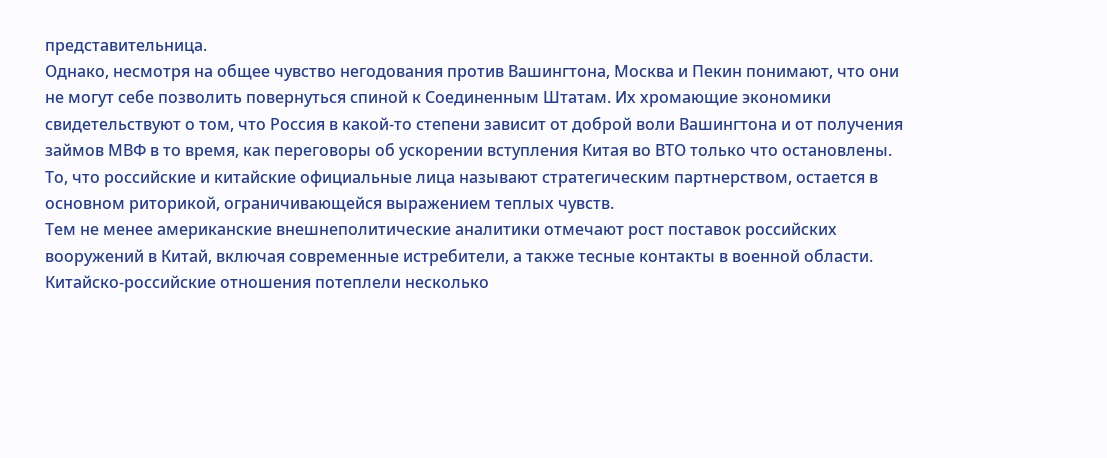представительница.
Однако, несмотря на общее чувство негодования против Вашингтона, Москва и Пекин понимают, что они не могут себе позволить повернуться спиной к Соединенным Штатам. Их хромающие экономики свидетельствуют о том, что Россия в какой-то степени зависит от доброй воли Вашингтона и от получения займов МВФ в то время, как переговоры об ускорении вступления Китая во ВТО только что остановлены.
То, что российские и китайские официальные лица называют стратегическим партнерством, остается в основном риторикой, ограничивающейся выражением теплых чувств.
Тем не менее американские внешнеполитические аналитики отмечают рост поставок российских вооружений в Китай, включая современные истребители, а также тесные контакты в военной области. Китайско-российские отношения потеплели несколько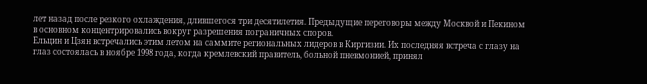лет назад после резкого охлаждения, длившегося три десятилетия. Предыдущие переговоры между Москвой и Пекином в основном концентрировались вокруг разрешения пограничных споров.
Ельцин и Цзян встречались этим летом на саммите региональных лидеров в Киргизии. Их последняя встреча с глазу на глаз состоялась в ноябре 1998 года, когда кремлевский правитель, больной пневмонией, принял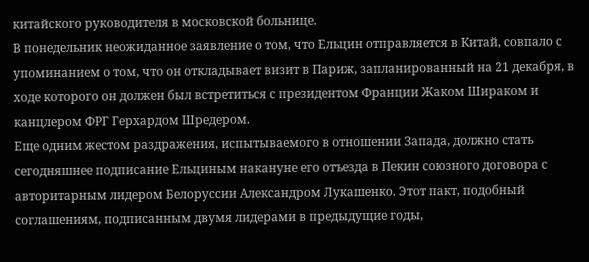китайского руководителя в московской больнице.
В понедельник неожиданное заявление о том, что Ельцин отправляется в Китай, совпало с упоминанием о том, что он откладывает визит в Париж, запланированный на 21 декабря, в ходе которого он должен был встретиться с президентом Франции Жаком Шираком и канцлером ФРГ Герхардом Шредером.
Еще одним жестом раздражения, испытываемого в отношении Запада, должно стать сегодняшнее подписание Ельциным накануне его отъезда в Пекин союзного договора с авторитарным лидером Белоруссии Александром Лукашенко. Этот пакт, подобный соглашениям, подписанным двумя лидерами в предыдущие годы,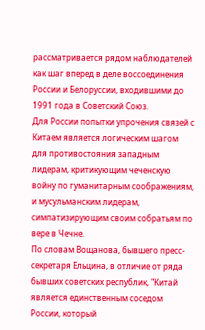рассматривается рядом наблюдателей как шаг вперед в деле воссоединения России и Белоруссии, входившими до 1991 года в Советский Союз.
Для России попытки упрочения связей с Китаем является логическим шагом для противостояния западным лидерам, критикующим чеченскую войну по гуманитарным соображениям, и мусульманским лидерам, симпатизирующим своим собратьям по вере в Чечне.
По словам Вощанова, бывшего пресс-секретаря Ельцина, в отличие от ряда бывших советских республик, "Китай является единственным соседом России, который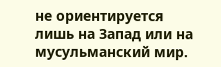не ориентируется лишь на Запад или на мусульманский мир.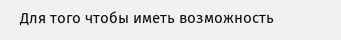Для того чтобы иметь возможность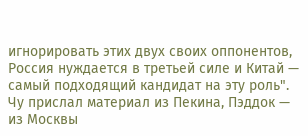игнорировать этих двух своих оппонентов, Россия нуждается в третьей силе и Китай — самый подходящий кандидат на эту роль".
Чу прислал материал из Пекина, Пэддок — из Москвы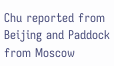Chu reported from Beijing and Paddock from Moscow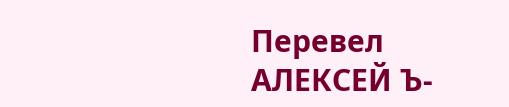Перевел АЛЕКСЕЙ Ъ-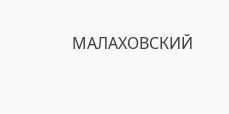МАЛАХОВСКИЙ